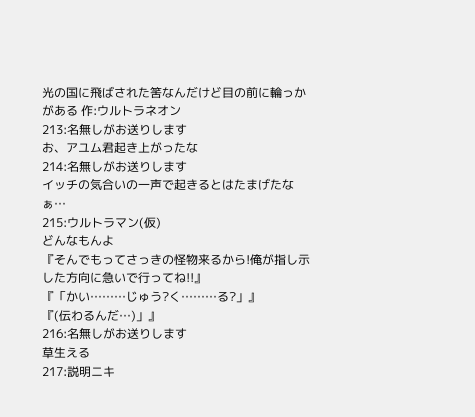光の国に飛ばされた筈なんだけど目の前に輪っかがある 作:ウルトラネオン
213:名無しがお送りします
お、アユム君起き上がったな
214:名無しがお送りします
イッチの気合いの一声で起きるとはたまげたなぁ…
215:ウルトラマン(仮)
どんなもんよ
『そんでもってさっきの怪物来るから!俺が指し示した方向に急いで行ってね!!』
『「かい………じゅう?く………る?」』
『(伝わるんだ…)」』
216:名無しがお送りします
草生える
217:説明ニキ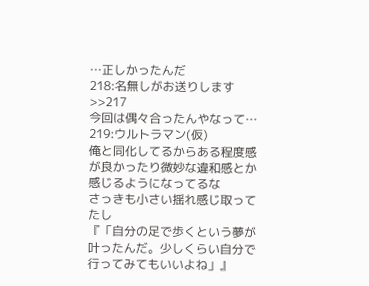…正しかったんだ
218:名無しがお送りします
>>217
今回は偶々合ったんやなって…
219:ウルトラマン(仮)
俺と同化してるからある程度感が良かったり微妙な違和感とか感じるようになってるな
さっきも小さい揺れ感じ取ってたし
『「自分の足で歩くという夢が叶ったんだ。少しくらい自分で行ってみてもいいよね」』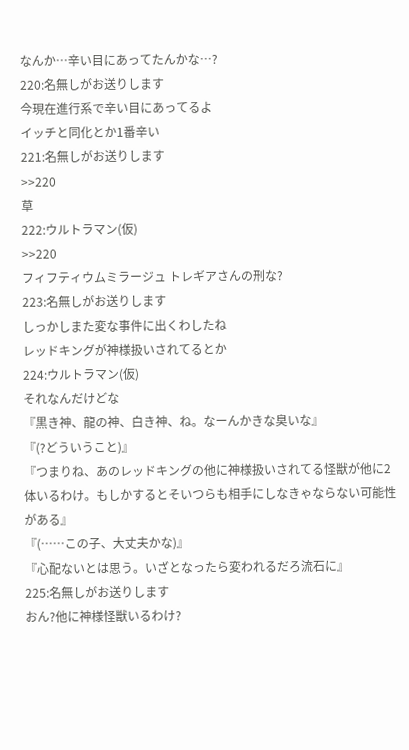なんか…辛い目にあってたんかな…?
220:名無しがお送りします
今現在進行系で辛い目にあってるよ
イッチと同化とか1番辛い
221:名無しがお送りします
>>220
草
222:ウルトラマン(仮)
>>220
フィフティウムミラージュ トレギアさんの刑な?
223:名無しがお送りします
しっかしまた変な事件に出くわしたね
レッドキングが神様扱いされてるとか
224:ウルトラマン(仮)
それなんだけどな
『黒き神、龍の神、白き神、ね。なーんかきな臭いな』
『(?どういうこと)』
『つまりね、あのレッドキングの他に神様扱いされてる怪獣が他に2体いるわけ。もしかするとそいつらも相手にしなきゃならない可能性がある』
『(……この子、大丈夫かな)』
『心配ないとは思う。いざとなったら変われるだろ流石に』
225:名無しがお送りします
おん?他に神様怪獣いるわけ?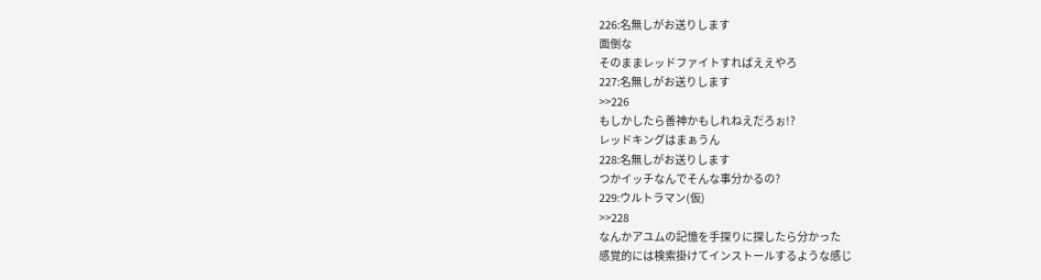226:名無しがお送りします
面倒な
そのままレッドファイトすればええやろ
227:名無しがお送りします
>>226
もしかしたら善神かもしれねえだろぉ!?
レッドキングはまぁうん
228:名無しがお送りします
つかイッチなんでそんな事分かるの?
229:ウルトラマン(仮)
>>228
なんかアユムの記憶を手探りに探したら分かった
感覚的には検索掛けてインストールするような感じ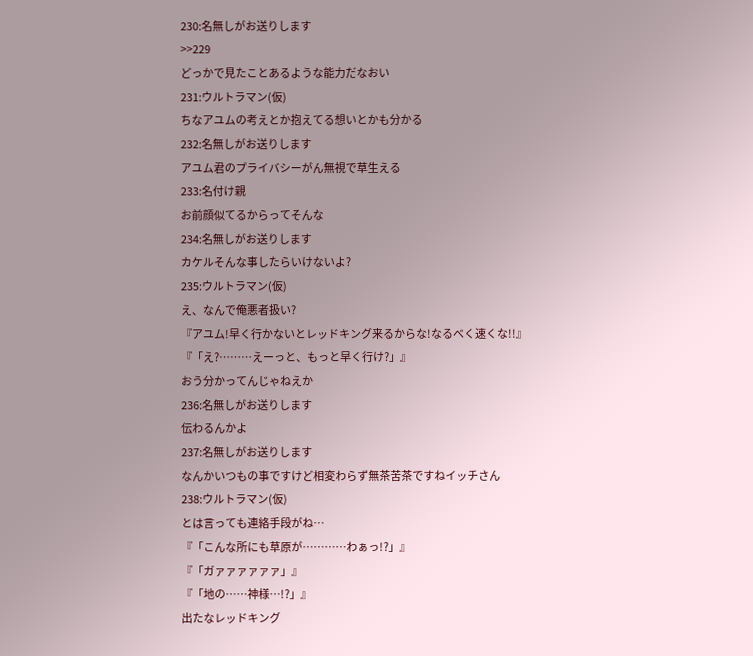230:名無しがお送りします
>>229
どっかで見たことあるような能力だなおい
231:ウルトラマン(仮)
ちなアユムの考えとか抱えてる想いとかも分かる
232:名無しがお送りします
アユム君のプライバシーがん無視で草生える
233:名付け親
お前顔似てるからってそんな
234:名無しがお送りします
カケルそんな事したらいけないよ?
235:ウルトラマン(仮)
え、なんで俺悪者扱い?
『アユム!早く行かないとレッドキング来るからな!なるべく速くな!!』
『「え?………えーっと、もっと早く行け?」』
おう分かってんじゃねえか
236:名無しがお送りします
伝わるんかよ
237:名無しがお送りします
なんかいつもの事ですけど相変わらず無茶苦茶ですねイッチさん
238:ウルトラマン(仮)
とは言っても連絡手段がね…
『「こんな所にも草原が…………わぁっ!?」』
『「ガァァァァァァ」』
『「地の……神様…!?」』
出たなレッドキング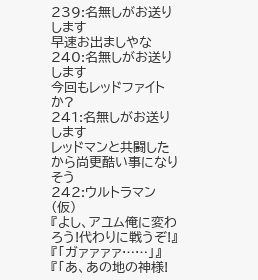239:名無しがお送りします
早速お出ましやな
240:名無しがお送りします
今回もレッドファイトか?
241:名無しがお送りします
レッドマンと共闘したから尚更酷い事になりそう
242:ウルトラマン(仮)
『よし、アユム俺に変わろう!代わりに戦うぞ!』
『「ガァァァァ……」』
『「あ、あの地の神様!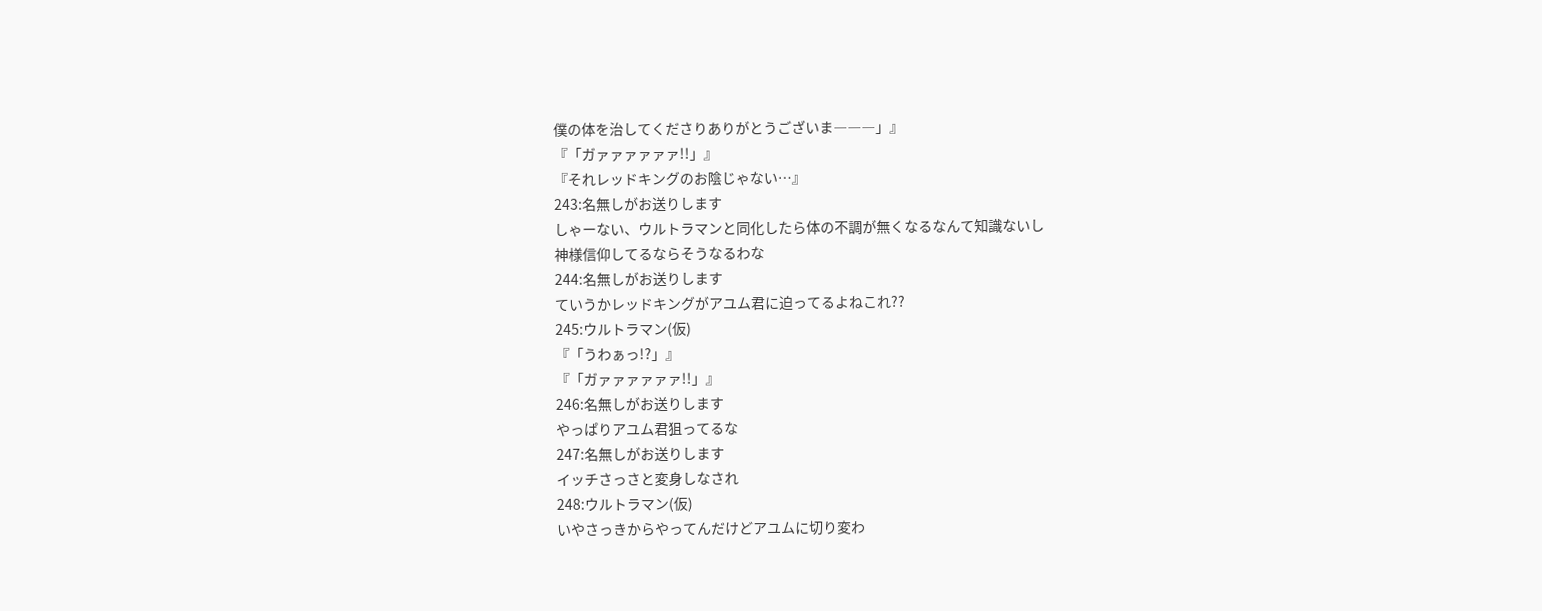僕の体を治してくださりありがとうございま―――」』
『「ガァァァァァァ!!」』
『それレッドキングのお陰じゃない…』
243:名無しがお送りします
しゃーない、ウルトラマンと同化したら体の不調が無くなるなんて知識ないし
神様信仰してるならそうなるわな
244:名無しがお送りします
ていうかレッドキングがアユム君に迫ってるよねこれ??
245:ウルトラマン(仮)
『「うわぁっ!?」』
『「ガァァァァァァ!!」』
246:名無しがお送りします
やっぱりアユム君狙ってるな
247:名無しがお送りします
イッチさっさと変身しなされ
248:ウルトラマン(仮)
いやさっきからやってんだけどアユムに切り変わ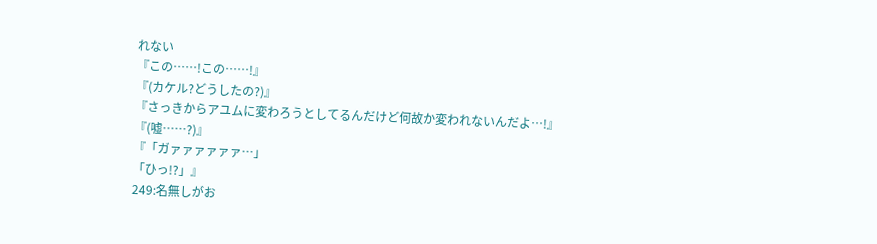れない
『この……!この……!』
『(カケル?どうしたの?)』
『さっきからアユムに変わろうとしてるんだけど何故か変われないんだよ…!』
『(嘘……?)』
『「ガァァァァァァ…」
「ひっ!?」』
249:名無しがお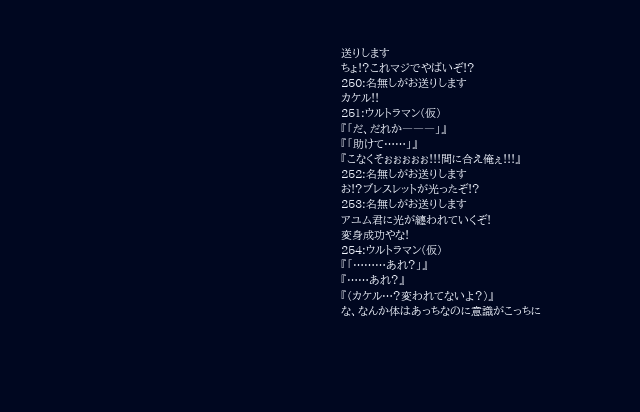送りします
ちょ!?これマジでやばいぞ!?
250:名無しがお送りします
カケル!!
251:ウルトラマン(仮)
『「だ、だれか―――」』
『「助けて……」』
『こなくそぉぉぉぉぉ!!!間に合え俺ぇ!!!』
252:名無しがお送りします
お!?ブレスレットが光ったぞ!?
253:名無しがお送りします
アユム君に光が纏われていくぞ!
変身成功やな!
254:ウルトラマン(仮)
『「………あれ?」』
『……あれ?』
『(カケル…?変われてないよ?)』
な、なんか体はあっちなのに意識がこっちに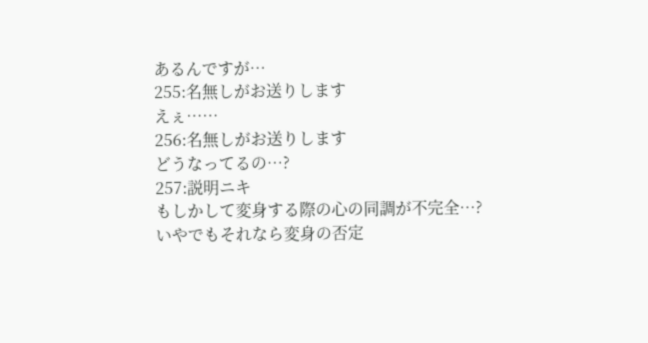あるんですが…
255:名無しがお送りします
えぇ……
256:名無しがお送りします
どうなってるの…?
257:説明ニキ
もしかして変身する際の心の同調が不完全…?
いやでもそれなら変身の否定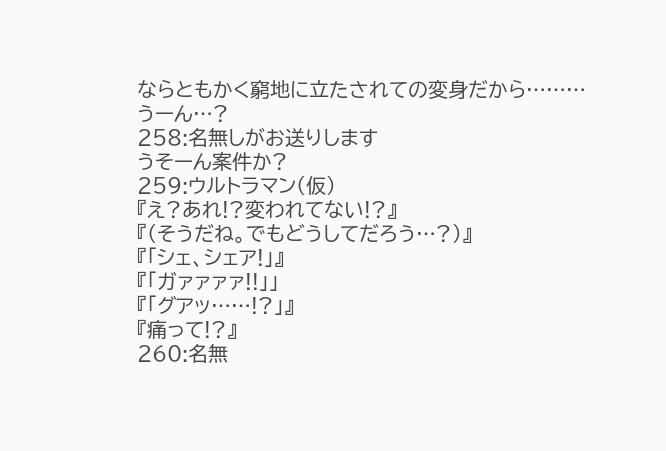ならともかく窮地に立たされての変身だから………うーん…?
258:名無しがお送りします
うそーん案件か?
259:ウルトラマン(仮)
『え?あれ!?変われてない!?』
『(そうだね。でもどうしてだろう…?)』
『「シェ、シェア!」』
『「ガァァァァ!!」」
『「グアッ……!?」』
『痛って!?』
260:名無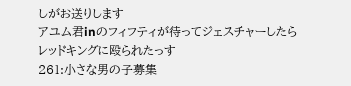しがお送りします
アユム君inのフィフティが待ってジェスチャーしたらレッドキングに殴られたっす
261:小さな男の子募集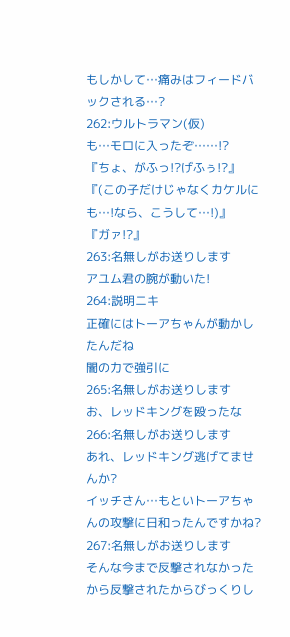もしかして…痛みはフィードバックされる…?
262:ウルトラマン(仮)
も…モロに入ったぞ……!?
『ちょ、がふっ!?げふぅ!?』
『(この子だけじゃなくカケルにも…!なら、こうして…!)』
『ガァ!?』
263:名無しがお送りします
アユム君の腕が動いた!
264:説明ニキ
正確にはトーアちゃんが動かしたんだね
闇の力で強引に
265:名無しがお送りします
お、レッドキングを殴ったな
266:名無しがお送りします
あれ、レッドキング逃げてませんか?
イッチさん…もといトーアちゃんの攻撃に日和ったんですかね?
267:名無しがお送りします
そんな今まで反撃されなかったから反撃されたからびっくりし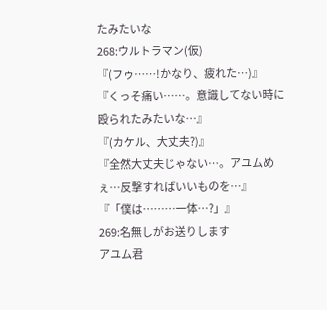たみたいな
268:ウルトラマン(仮)
『(フゥ……!かなり、疲れた…)』
『くっそ痛い……。意識してない時に殴られたみたいな…』
『(カケル、大丈夫?)』
『全然大丈夫じゃない…。アユムめぇ…反撃すればいいものを…』
『「僕は………一体…?」』
269:名無しがお送りします
アユム君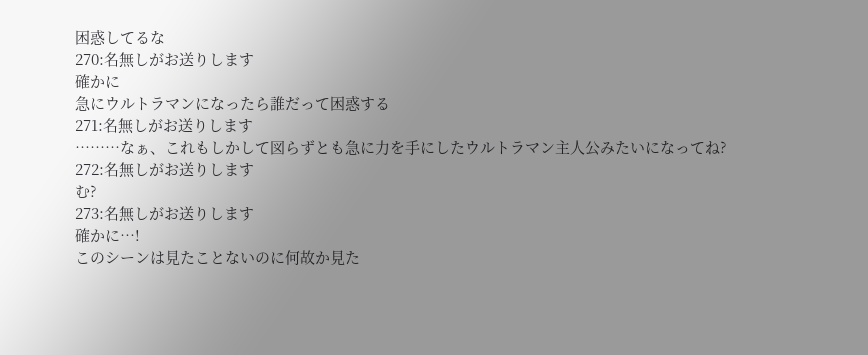困惑してるな
270:名無しがお送りします
確かに
急にウルトラマンになったら誰だって困惑する
271:名無しがお送りします
………なぁ、これもしかして図らずとも急に力を手にしたウルトラマン主人公みたいになってね?
272:名無しがお送りします
む?
273:名無しがお送りします
確かに…!
このシーンは見たことないのに何故か見た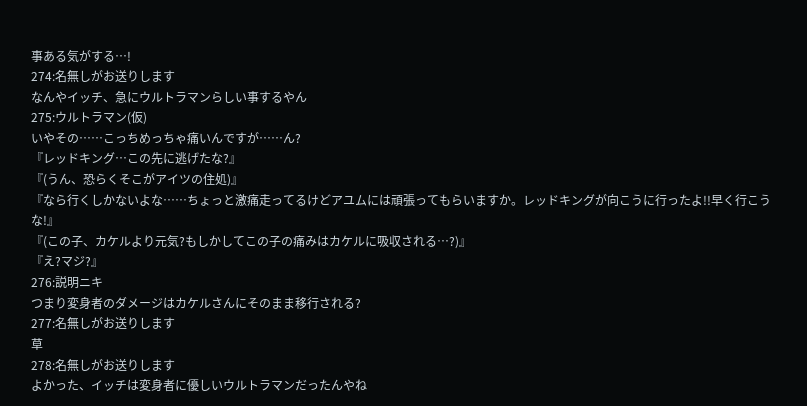事ある気がする…!
274:名無しがお送りします
なんやイッチ、急にウルトラマンらしい事するやん
275:ウルトラマン(仮)
いやその……こっちめっちゃ痛いんですが……ん?
『レッドキング…この先に逃げたな?』
『(うん、恐らくそこがアイツの住処)』
『なら行くしかないよな……ちょっと激痛走ってるけどアユムには頑張ってもらいますか。レッドキングが向こうに行ったよ!!早く行こうな!』
『(この子、カケルより元気?もしかしてこの子の痛みはカケルに吸収される…?)』
『え?マジ?』
276:説明ニキ
つまり変身者のダメージはカケルさんにそのまま移行される?
277:名無しがお送りします
草
278:名無しがお送りします
よかった、イッチは変身者に優しいウルトラマンだったんやね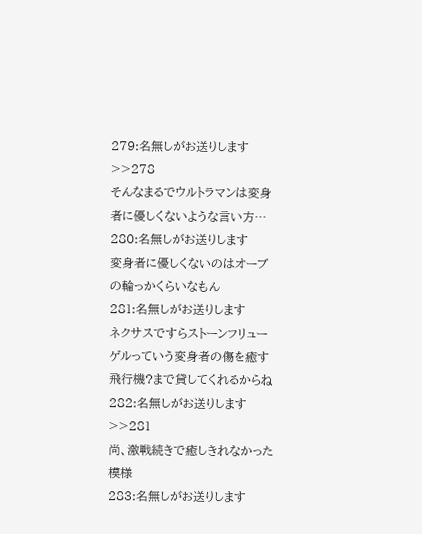279:名無しがお送りします
>>278
そんなまるでウルトラマンは変身者に優しくないような言い方…
280:名無しがお送りします
変身者に優しくないのはオーブの輪っかくらいなもん
281:名無しがお送りします
ネクサスですらストーンフリューゲルっていう変身者の傷を癒す飛行機?まで貸してくれるからね
282:名無しがお送りします
>>281
尚、激戦続きで癒しきれなかった模様
283:名無しがお送りします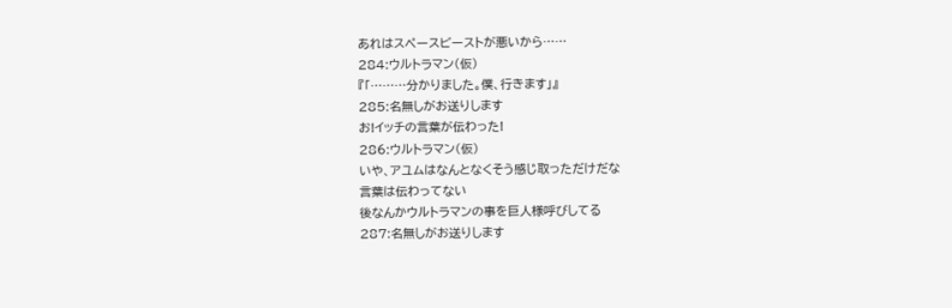あれはスペースビーストが悪いから……
284:ウルトラマン(仮)
『「………分かりました。僕、行きます」』
285:名無しがお送りします
お!イッチの言葉が伝わった!
286:ウルトラマン(仮)
いや、アユムはなんとなくそう感じ取っただけだな
言葉は伝わってない
後なんかウルトラマンの事を巨人様呼びしてる
287:名無しがお送りします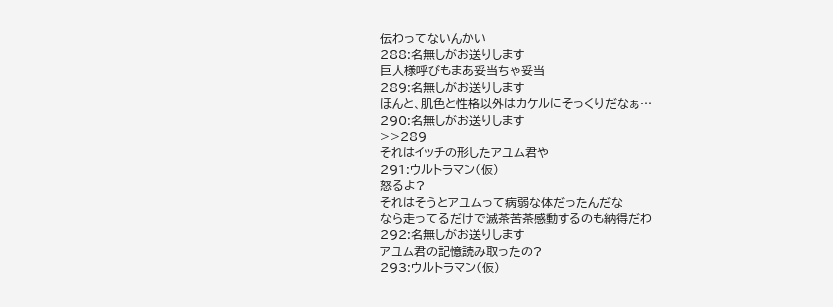伝わってないんかい
288:名無しがお送りします
巨人様呼びもまあ妥当ちゃ妥当
289:名無しがお送りします
ほんと、肌色と性格以外はカケルにそっくりだなぁ…
290:名無しがお送りします
>>289
それはイッチの形したアユム君や
291:ウルトラマン(仮)
怒るよ?
それはそうとアユムって病弱な体だったんだな
なら走ってるだけで滅茶苦茶感動するのも納得だわ
292:名無しがお送りします
アユム君の記憶読み取ったの?
293:ウルトラマン(仮)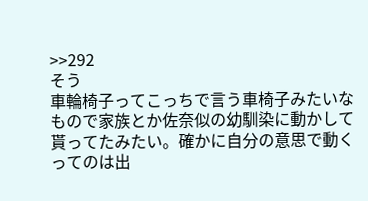>>292
そう
車輪椅子ってこっちで言う車椅子みたいなもので家族とか佐奈似の幼馴染に動かして貰ってたみたい。確かに自分の意思で動くってのは出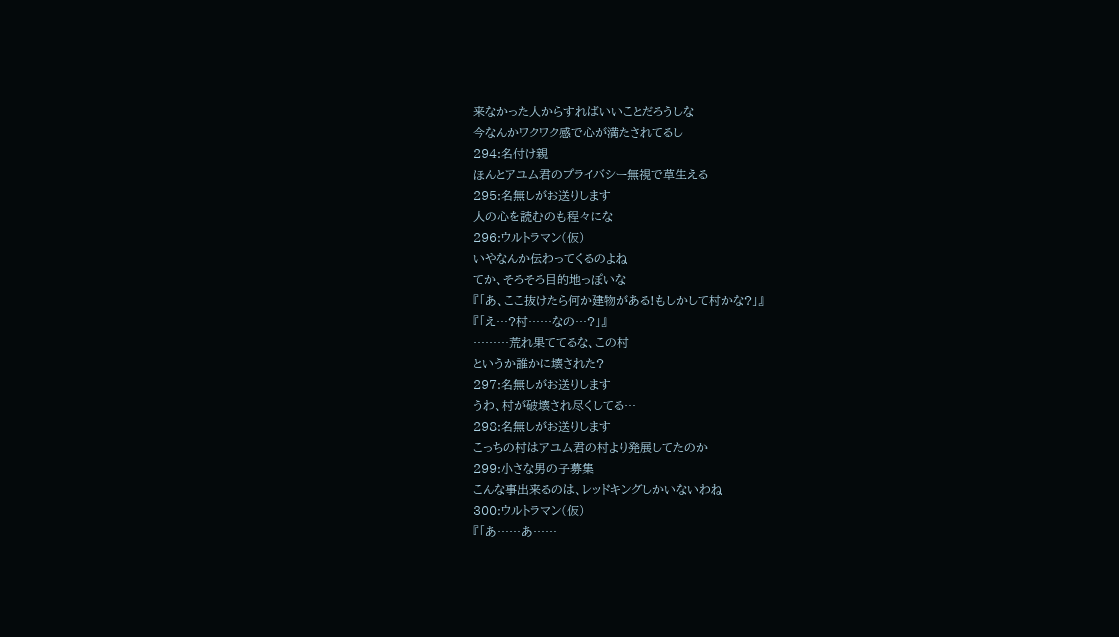来なかった人からすればいいことだろうしな
今なんかワクワク感で心が満たされてるし
294:名付け親
ほんとアユム君のプライバシー無視で草生える
295:名無しがお送りします
人の心を読むのも程々にな
296:ウルトラマン(仮)
いやなんか伝わってくるのよね
てか、そろそろ目的地っぽいな
『「あ、ここ抜けたら何か建物がある!もしかして村かな?」』
『「え…?村……なの…?」』
………荒れ果ててるな、この村
というか誰かに壊された?
297:名無しがお送りします
うわ、村が破壊され尽くしてる…
298:名無しがお送りします
こっちの村はアユム君の村より発展してたのか
299:小さな男の子募集
こんな事出来るのは、レッドキングしかいないわね
300:ウルトラマン(仮)
『「あ……あ……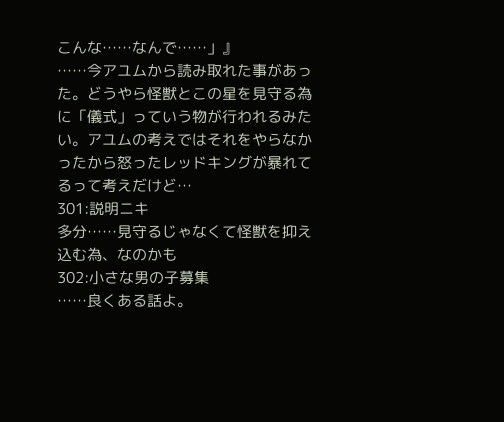こんな……なんで……」』
……今アユムから読み取れた事があった。どうやら怪獣とこの星を見守る為に「儀式」っていう物が行われるみたい。アユムの考えではそれをやらなかったから怒ったレッドキングが暴れてるって考えだけど…
301:説明ニキ
多分……見守るじゃなくて怪獣を抑え込む為、なのかも
302:小さな男の子募集
……良くある話よ。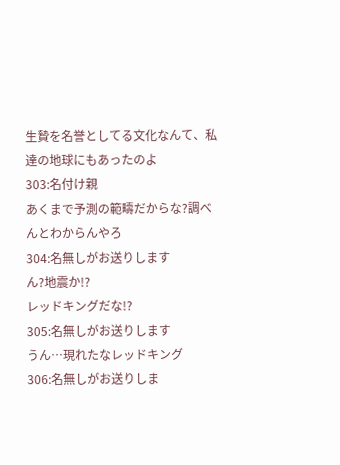生贄を名誉としてる文化なんて、私達の地球にもあったのよ
303:名付け親
あくまで予測の範疇だからな?調べんとわからんやろ
304:名無しがお送りします
ん?地震か!?
レッドキングだな!?
305:名無しがお送りします
うん…現れたなレッドキング
306:名無しがお送りしま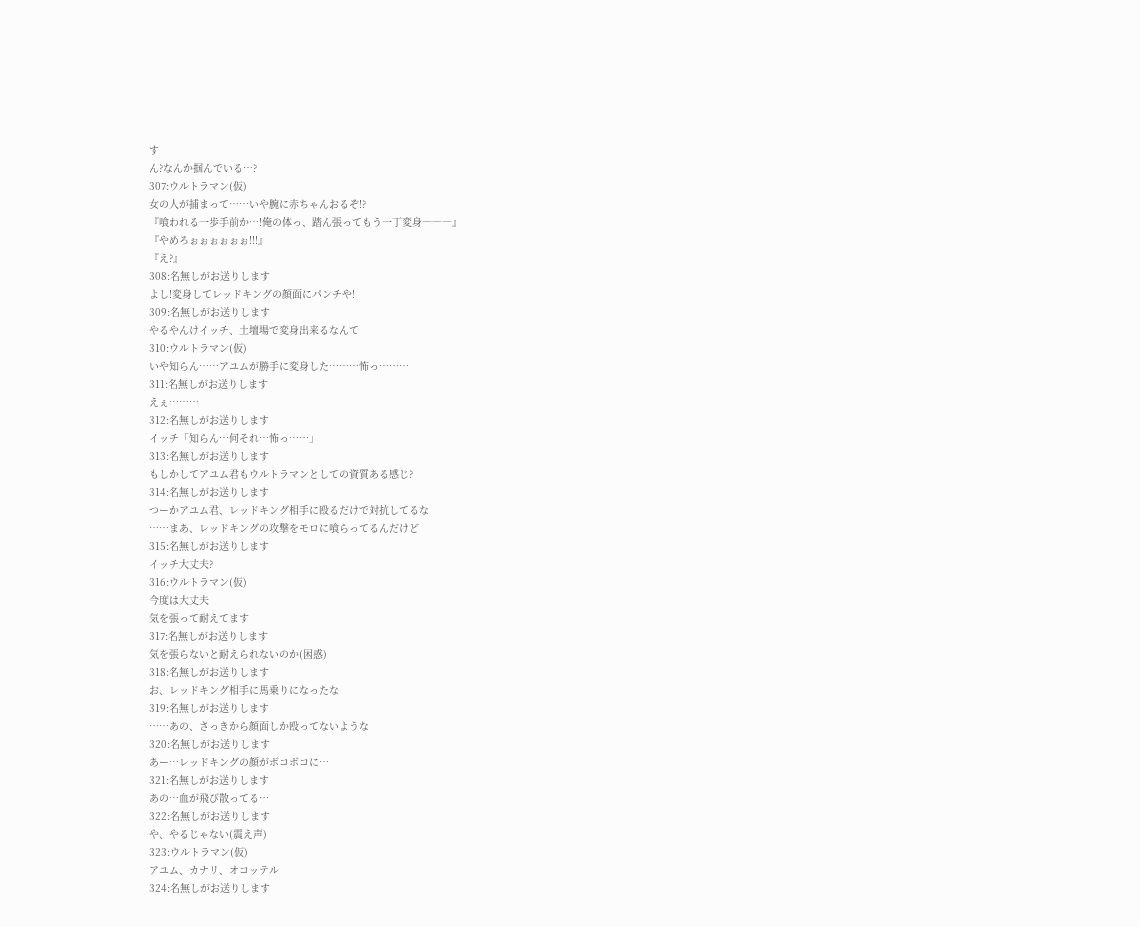す
ん?なんか掴んでいる…?
307:ウルトラマン(仮)
女の人が捕まって……いや腕に赤ちゃんおるぞ!?
『喰われる一歩手前か…!俺の体っ、踏ん張ってもう一丁変身―――』
『やめろぉぉぉぉぉぉ!!!』
『え?』
308:名無しがお送りします
よし!変身してレッドキングの顔面にパンチや!
309:名無しがお送りします
やるやんけイッチ、土壇場で変身出来るなんて
310:ウルトラマン(仮)
いや知らん……アユムが勝手に変身した………怖っ………
311:名無しがお送りします
えぇ………
312:名無しがお送りします
イッチ「知らん…何それ…怖っ……」
313:名無しがお送りします
もしかしてアユム君もウルトラマンとしての資質ある感じ?
314:名無しがお送りします
つーかアユム君、レッドキング相手に殴るだけで対抗してるな
……まあ、レッドキングの攻撃をモロに喰らってるんだけど
315:名無しがお送りします
イッチ大丈夫?
316:ウルトラマン(仮)
今度は大丈夫
気を張って耐えてます
317:名無しがお送りします
気を張らないと耐えられないのか(困惑)
318:名無しがお送りします
お、レッドキング相手に馬乗りになったな
319:名無しがお送りします
……あの、さっきから顔面しか殴ってないような
320:名無しがお送りします
あー…レッドキングの顔がボコボコに…
321:名無しがお送りします
あの…血が飛び散ってる…
322:名無しがお送りします
や、やるじゃない(震え声)
323:ウルトラマン(仮)
アユム、カナリ、オコッテル
324:名無しがお送りします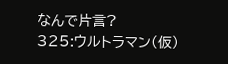なんで片言?
325:ウルトラマン(仮)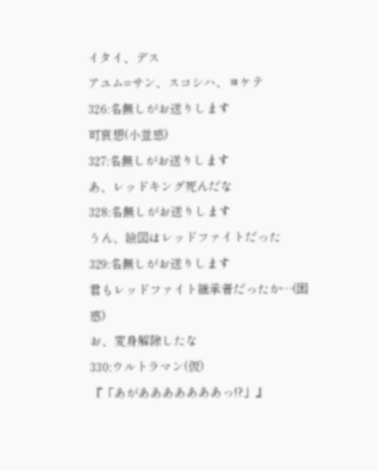イタイ、デス
アユム=サン、スコシハ、ヨケテ
326:名無しがお送りします
可哀想(小並感)
327:名無しがお送りします
あ、レッドキング死んだな
328:名無しがお送りします
うん、絵図はレッドファイトだった
329:名無しがお送りします
君もレッドファイト継承者だったか…(困惑)
お、変身解除したな
330:ウルトラマン(仮)
『「あがあああああああっ!?」』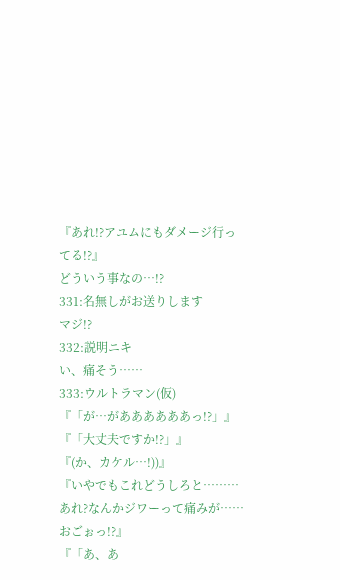『あれ!?アユムにもダメージ行ってる!?』
どういう事なの…!?
331:名無しがお送りします
マジ!?
332:説明ニキ
い、痛そう……
333:ウルトラマン(仮)
『「が…がああああああっ!?」』
『「大丈夫ですか!?」』
『(か、カケル…!))』
『いやでもこれどうしろと………あれ?なんかジワーって痛みが……おごぉっ!?』
『「あ、あ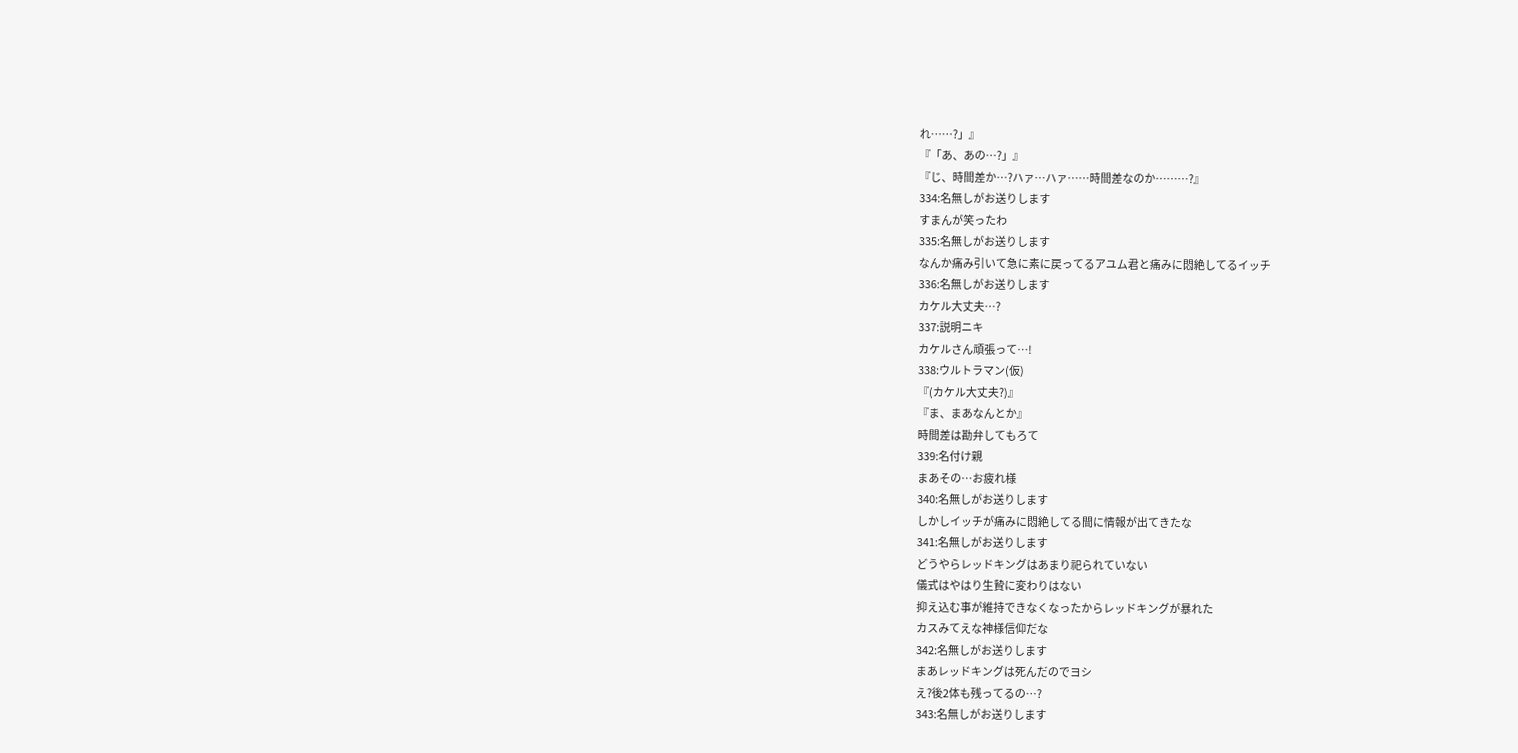れ……?」』
『「あ、あの…?」』
『じ、時間差か…?ハァ…ハァ……時間差なのか………?』
334:名無しがお送りします
すまんが笑ったわ
335:名無しがお送りします
なんか痛み引いて急に素に戻ってるアユム君と痛みに悶絶してるイッチ
336:名無しがお送りします
カケル大丈夫…?
337:説明ニキ
カケルさん頑張って…!
338:ウルトラマン(仮)
『(カケル大丈夫?)』
『ま、まあなんとか』
時間差は勘弁してもろて
339:名付け親
まあその…お疲れ様
340:名無しがお送りします
しかしイッチが痛みに悶絶してる間に情報が出てきたな
341:名無しがお送りします
どうやらレッドキングはあまり祀られていない
儀式はやはり生贄に変わりはない
抑え込む事が維持できなくなったからレッドキングが暴れた
カスみてえな神様信仰だな
342:名無しがお送りします
まあレッドキングは死んだのでヨシ
え?後2体も残ってるの…?
343:名無しがお送りします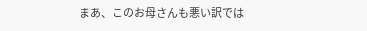まあ、このお母さんも悪い訳では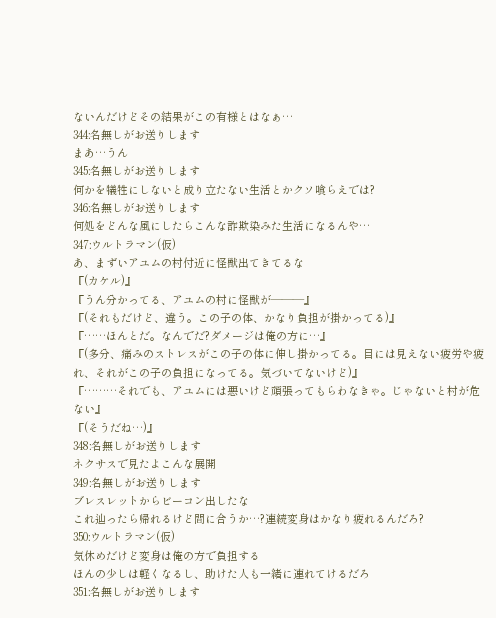ないんだけどその結果がこの有様とはなぁ…
344:名無しがお送りします
まあ…うん
345:名無しがお送りします
何かを犠牲にしないと成り立たない生活とかクソ喰らえでは?
346:名無しがお送りします
何処をどんな風にしたらこんな詐欺染みた生活になるんや…
347:ウルトラマン(仮)
あ、まずいアユムの村付近に怪獣出てきてるな
『(カケル)』
『うん分かってる、アユムの村に怪獣が―――』
『(それもだけど、違う。この子の体、かなり負担が掛かってる)』
『……ほんとだ。なんでだ?ダメージは俺の方に…』
『(多分、痛みのストレスがこの子の体に伸し掛かってる。目には見えない疲労や疲れ、それがこの子の負担になってる。気づいてないけど)』
『………それでも、アユムには悪いけど頑張ってもらわなきゃ。じゃないと村が危ない』
『(そうだね…)』
348:名無しがお送りします
ネクサスで見たよこんな展開
349:名無しがお送りします
ブレスレットからビーコン出したな
これ辿ったら帰れるけど間に合うか…?連続変身はかなり疲れるんだろ?
350:ウルトラマン(仮)
気休めだけど変身は俺の方で負担する
ほんの少しは軽くなるし、助けた人も一緒に連れてけるだろ
351:名無しがお送りします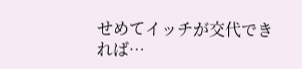せめてイッチが交代できれば…